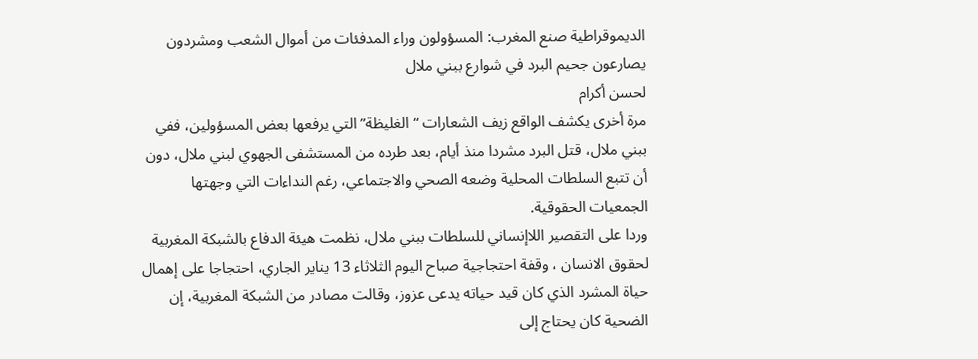الديموقراطية صنع المغرب: المسؤولون وراء المدفئات من أموال الشعب ومشردون يصارعون جحيم البرد في شوارع ببني ملال
لحسن أكرام
مرة أخرى يكشف الواقع زيف الشعارات “الغليظة” التي يرفعها بعض المسؤولين، ففي ببني ملال، قتل البرد مشردا منذ أيام، بعد طرده من المستشفى الجهوي لبني ملال، دون أن تتبع السلطات المحلية وضعه الصحي والاجتماعي، رغم النداءات التي وجهتها الجمعيات الحقوقية.
وردا على التقصير اللاإنساني للسلطات ببني ملال، نظمت هيئة الدفاع بالشبكة المغربية لحقوق الانسان ، وقفة احتجاجية صباح اليوم الثلاثاء 13 يناير الجاري، احتجاجا على إهمال حياة المشرد الذي كان قيد حياته يدعى عزوز، وقالت مصادر من الشبكة المغربية، إن الضحية كان يحتاج إلى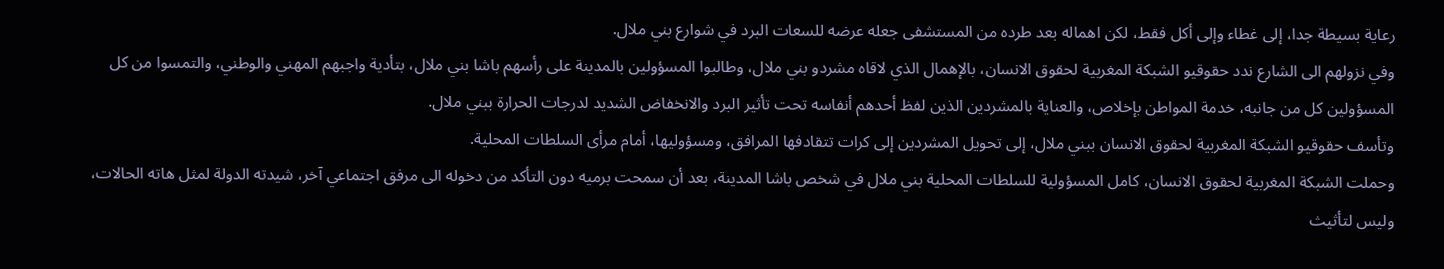رعاية بسيطة جدا، إلى غطاء وإلى أكل فقط، لكن اهماله بعد طرده من المستشفى جعله عرضه للسعات البرد في شوارع بني ملال.
وفي نزولهم الى الشارع ندد حقوقيو الشبكة المغربية لحقوق الانسان، بالإهمال الذي لاقاه مشردو بني ملال، وطالبوا المسؤولين بالمدينة على رأسهم باشا بني ملال، بتأدية واجبهم المهني والوطني، والتمسوا من كل المسؤولين كل من جانبه، خدمة المواطن بإخلاص، والعناية بالمشردين الذين لفظ أحدهم أنفاسه تحت تأثير البرد والانخفاض الشديد لدرجات الحرارة ببني ملال.
وتأسف حقوقيو الشبكة المغربية لحقوق الانسان ببني ملال، إلى تحويل المشردين إلى كرات تتقادفها المرافق، ومسؤوليها، أمام مرأى السلطات المحلية.
وحملت الشبكة المغربية لحقوق الانسان، كامل المسؤولية للسلطات المحلية بني ملال في شخص باشا المدينة، بعد أن سمحت برميه دون التأكد من دخوله الى مرفق اجتماعي آخر، شيدته الدولة لمثل هاته الحالات، وليس لتأثيث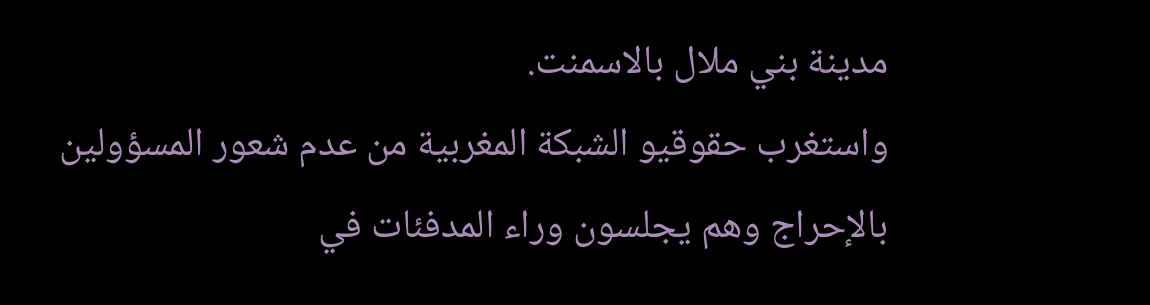مدينة بني ملال بالاسمنت.
واستغرب حقوقيو الشبكة المغربية من عدم شعور المسؤولين بالإحراج وهم يجلسون وراء المدفئات في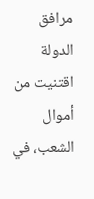مرافق الدولة اقتنيت من أموال الشعب، في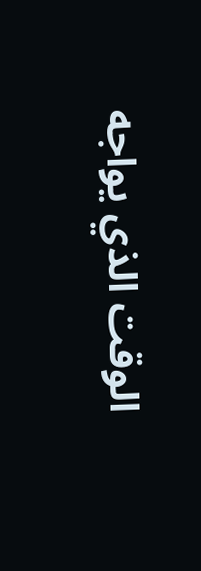الوقت الذي يواجه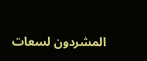المشردون لسعات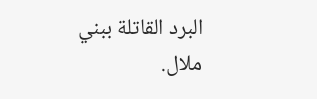البرد القاتلة ببني ملال.